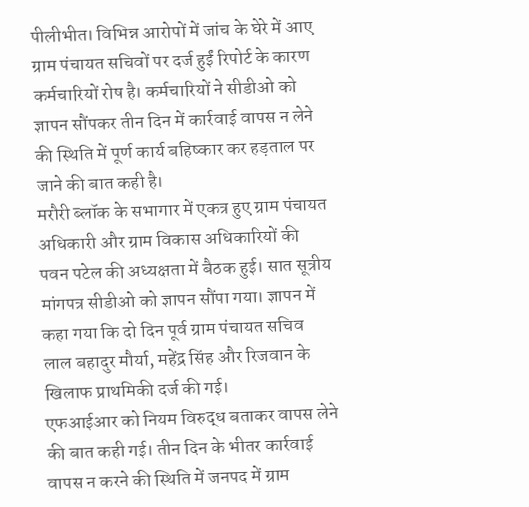पीलीभीत। विभिन्न आरोपों में जांच के घेरे में आए ग्राम पंचायत सचिवों पर दर्ज हुईं रिपोर्ट के कारण कर्मचारियों रोष है। कर्मचारियों ने सीडीओ को ज्ञापन सौंपकर तीन दिन में कार्रवाई वापस न लेने की स्थिति में पूर्ण कार्य बहिष्कार कर हड़ताल पर जाने की बात कही है।
मरौरी ब्लॉक के सभागार में एकत्र हुए ग्राम पंचायत अधिकारी और ग्राम विकास अधिकारियों की पवन पटेल की अध्यक्षता में बैठक हुई। सात सूत्रीय मांगपत्र सीडीओ को ज्ञापन सौंपा गया। ज्ञापन में कहा गया कि दो दिन पूर्व ग्राम पंचायत सचिव लाल बहादुर मौर्या, महेंद्र सिंह और रिजवान के खिलाफ प्राथमिकी दर्ज की गई।
एफआईआर को नियम विरुद्ध बताकर वापस लेने की बात कही गई। तीन दिन के भीतर कार्रवाई वापस न करने की स्थिति में जनपद में ग्राम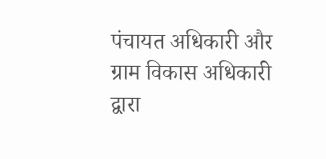पंचायत अधिकारी और ग्राम विकास अधिकारी द्वारा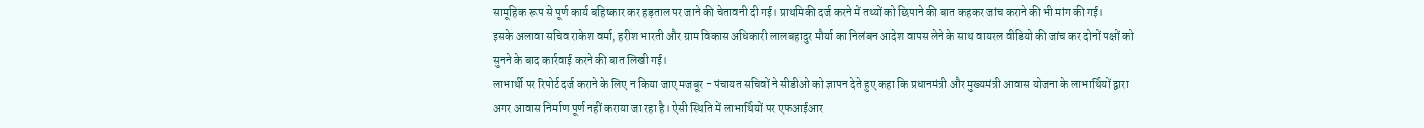सामूहिक रूप से पूर्ण कार्य बहिष्कार कर हड़ताल पर जाने की चेतावनी दी गई। प्राथमिकी दर्ज करने में तथ्यों को छिपाने की बात कहकर जांच कराने की भी मांग की गई।
इसके अलावा सचिव राकेश वर्मा, हरीश भारती और ग्राम विकास अधिकारी लालबहादुर मौर्या का निलंबन आदेश वापस लेने के साथ वायरल वीडियो की जांच कर दोनों पक्षों को सुनने के बाद कार्रवाई करने की बात लिखी गई।
लाभार्थी पर रिपोर्ट दर्ज कराने के लिए न किया जाए मजबूर - पंचायत सचिवों ने सीडीओ को ज्ञापन देते हुए कहा कि प्रधानमंत्री और मुख्यमंत्री आवास योजना के लाभार्थियों द्वारा अगर आवास निर्माण पूर्ण नहीं कराया जा रहा है। ऐसी स्थिति में लाभार्थियों पर एफआईआर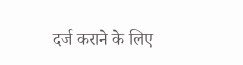दर्ज कराने के लिए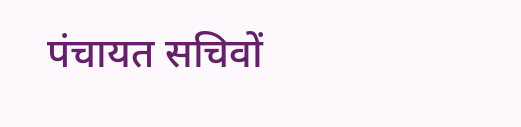पंचायत सचिवों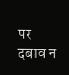पर दबाव न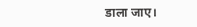डाला जाए।